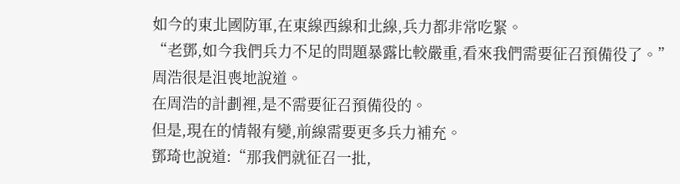如今的東北國防軍,在東線西線和北線,兵力都非常吃緊。
“老鄧,如今我們兵力不足的問題暴露比較嚴重,看來我們需要征召預備役了。”
周浩很是沮喪地說道。
在周浩的計劃裡,是不需要征召預備役的。
但是,現在的情報有變,前線需要更多兵力補充。
鄧琦也說道:“那我們就征召一批,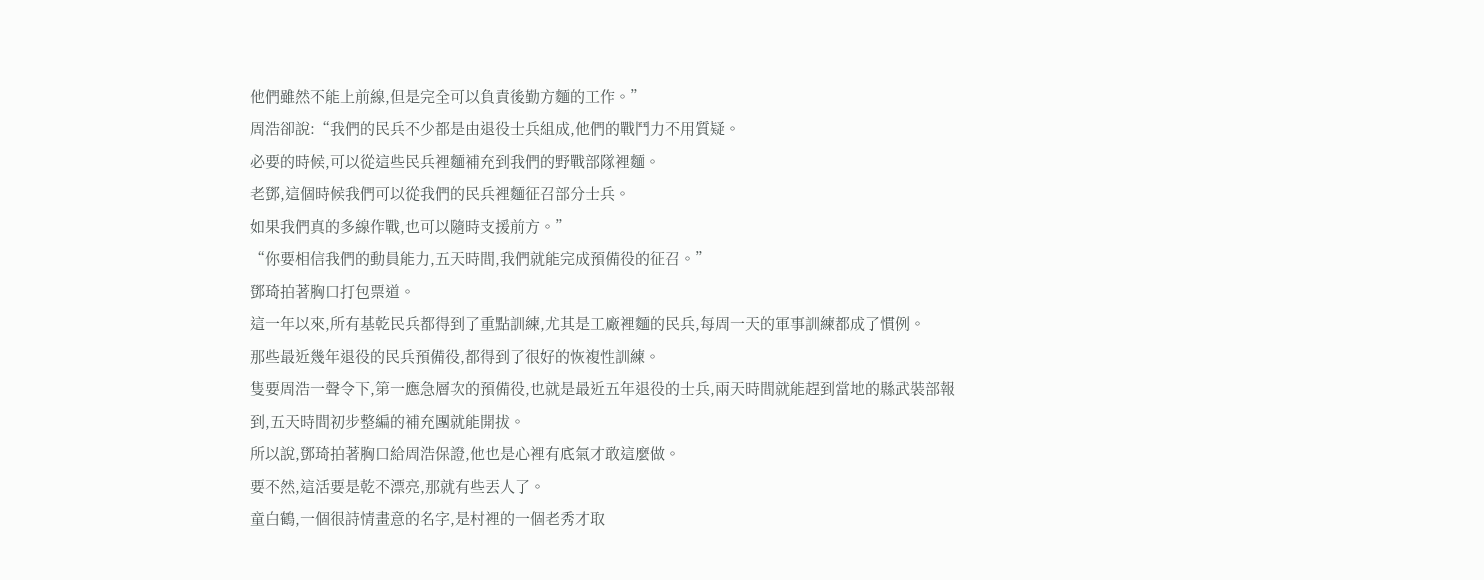他們雖然不能上前線,但是完全可以負責後勤方麵的工作。”
周浩卻說:“我們的民兵不少都是由退役士兵組成,他們的戰鬥力不用質疑。
必要的時候,可以從這些民兵裡麵補充到我們的野戰部隊裡麵。
老鄧,這個時候我們可以從我們的民兵裡麵征召部分士兵。
如果我們真的多線作戰,也可以隨時支援前方。”
“你要相信我們的動員能力,五天時間,我們就能完成預備役的征召。”
鄧琦拍著胸口打包票道。
這一年以來,所有基乾民兵都得到了重點訓練,尤其是工廠裡麵的民兵,每周一天的軍事訓練都成了慣例。
那些最近幾年退役的民兵預備役,都得到了很好的恢複性訓練。
隻要周浩一聲令下,第一應急層次的預備役,也就是最近五年退役的士兵,兩天時間就能趕到當地的縣武裝部報到,五天時間初步整編的補充團就能開拔。
所以說,鄧琦拍著胸口給周浩保證,他也是心裡有底氣才敢這麼做。
要不然,這活要是乾不漂亮,那就有些丟人了。
童白鶴,一個很詩情畫意的名字,是村裡的一個老秀才取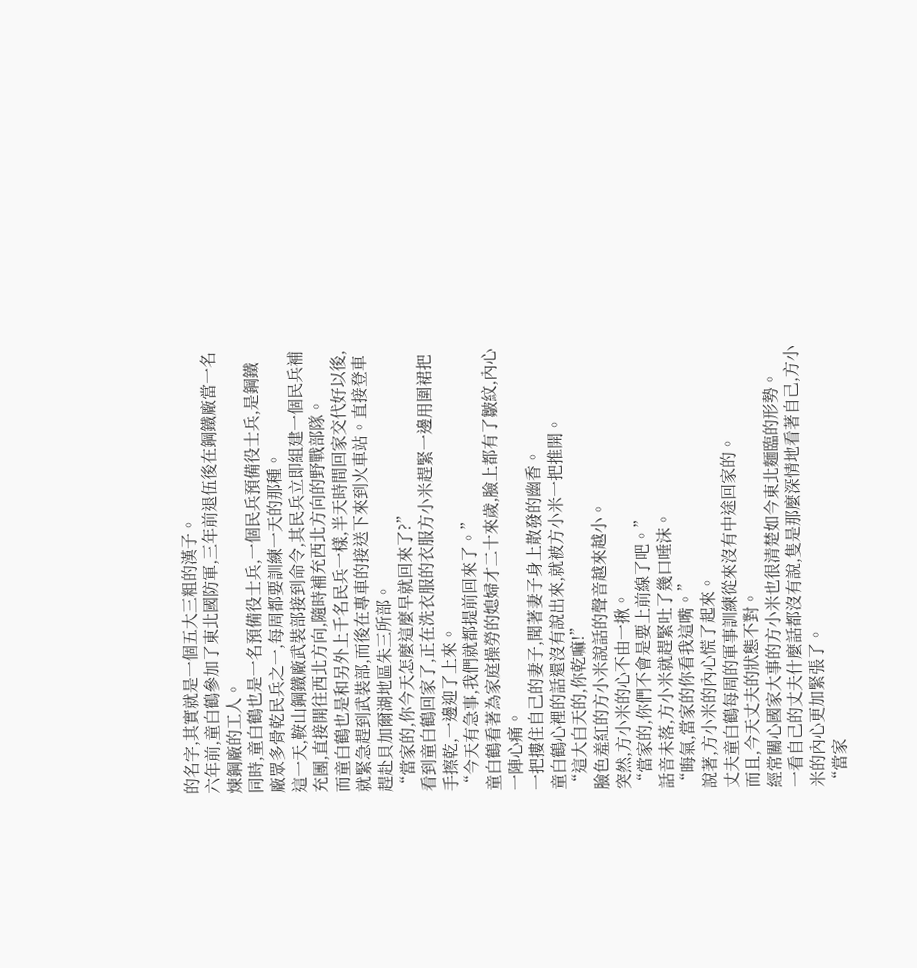的名字,其實就是一個五大三粗的漢子。
六年前,童白鶴參加了東北國防軍,三年前退伍後在鋼鐵廠當一名煉鋼廠的工人。
同時,童白鶴也是一名預備役士兵,一個民兵預備役士兵,是鋼鐵廠眾多骨乾民兵之一,每周都要訓練一天的那種。
這一天,鞍山鋼鐵廠武裝部接到命令,其民兵立即組建一個民兵補充團,直接開往西北方向,隨時補充西北方向的野戰部隊。
而童白鶴也是和另外上千名民兵一樣,半天時間回家交代好以後,就緊急趕到武裝部,而後在專車的接送下來到火車站。直接登車趕赴貝加爾湖地區朱三所部。
“當家的,你今天怎麼這麼早就回來了?”
看到童白鶴回家了,正在洗衣服的衣服方小米趕緊一邊用圍裙把手擦乾,一邊迎了上來。
“今天有急事,我們就都提前回來了。”
童白鶴看著為家庭操勞的媳婦才二十來歲,臉上都有了皺紋,內心一陣心痛。
一把摟住自己的妻子,聞著妻子身上散發的幽香。
童白鶴心裡的話還沒有說出來,就被方小米一把推開。
“這大白天的,你乾嘛!”
臉色羞紅的方小米說話的聲音越來越小。
突然,方小米的心不由一揪。
“當家的,你們不會是要上前線了吧。”
話音未落,方小米就趕緊吐了幾口唾沫。
“晦氣,當家的你看我這嘴。”
說著,方小米的內心慌了起來。
丈夫童白鶴每周的軍事訓練從來沒有中途回家的。
而且,今天丈夫的狀態不對。
經常關心國家大事的方小米也很清楚如今東北麵臨的形勢。
一看自己的丈夫什麼話都沒有說,隻是那麼深情地看著自己,方小米的內心更加緊張了。
“當家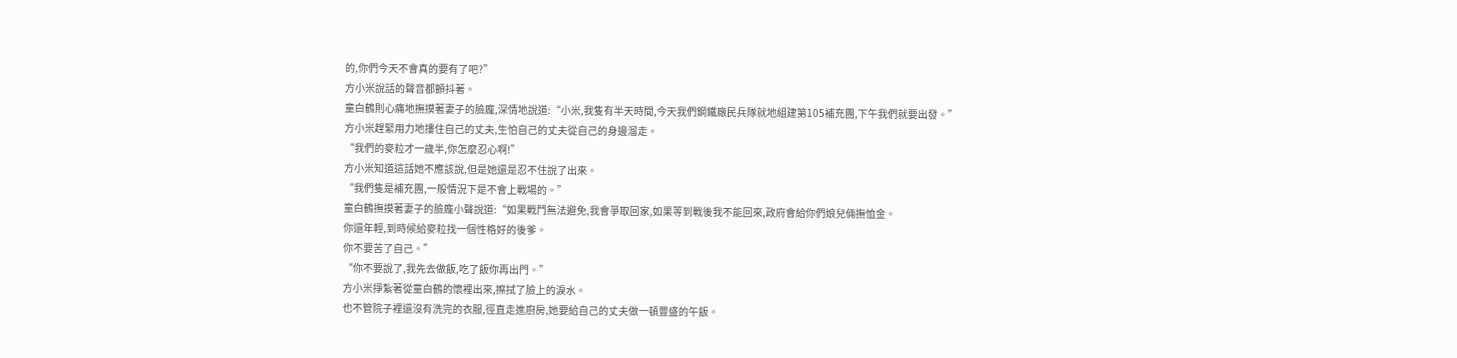的,你們今天不會真的要有了吧?”
方小米說話的聲音都顫抖著。
童白鶴則心痛地撫摸著妻子的臉龐,深情地說道:“小米,我隻有半天時間,今天我們鋼鐵廠民兵隊就地組建第105補充團,下午我們就要出發。”
方小米趕緊用力地摟住自己的丈夫,生怕自己的丈夫從自己的身邊溜走。
“我們的麥粒才一歲半,你怎麼忍心啊!”
方小米知道這話她不應該說,但是她還是忍不住說了出來。
“我們隻是補充團,一般情況下是不會上戰場的。”
童白鶴撫摸著妻子的臉龐小聲說道:“如果戰鬥無法避免,我會爭取回家,如果等到戰後我不能回來,政府會給你們娘兒倆撫恤金。
你還年輕,到時候給麥粒找一個性格好的後爹。
你不要苦了自己。”
“你不要說了,我先去做飯,吃了飯你再出門。”
方小米掙紮著從童白鶴的懷裡出來,擦拭了臉上的淚水。
也不管院子裡還沒有洗完的衣服,徑直走進廚房,她要給自己的丈夫做一頓豐盛的午飯。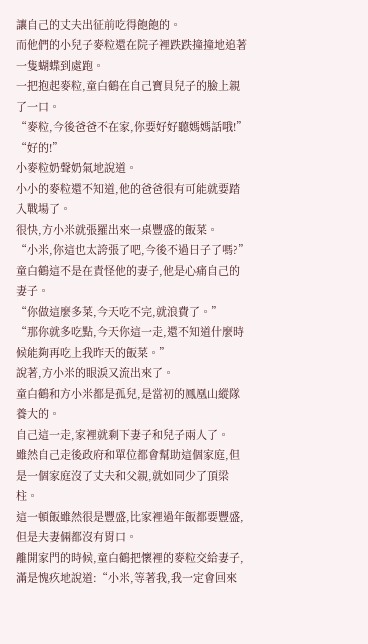讓自己的丈夫出征前吃得飽飽的。
而他們的小兒子麥粒還在院子裡跌跌撞撞地追著一隻蝴蝶到處跑。
一把抱起麥粒,童白鶴在自己寶貝兒子的臉上親了一口。
“麥粒,今後爸爸不在家,你要好好聽媽媽話哦!”
“好的!”
小麥粒奶聲奶氣地說道。
小小的麥粒還不知道,他的爸爸很有可能就要踏入戰場了。
很快,方小米就張羅出來一桌豐盛的飯菜。
“小米,你這也太誇張了吧,今後不過日子了嗎?”
童白鶴這不是在責怪他的妻子,他是心痛自己的妻子。
“你做這麼多菜,今天吃不完,就浪費了。”
“那你就多吃點,今天你這一走,還不知道什麼時候能夠再吃上我昨天的飯菜。”
說著,方小米的眼淚又流出來了。
童白鶴和方小米都是孤兒,是當初的鳳凰山縱隊養大的。
自己這一走,家裡就剩下妻子和兒子兩人了。
雖然自己走後政府和單位都會幫助這個家庭,但是一個家庭沒了丈夫和父親,就如同少了頂梁柱。
這一頓飯雖然很是豐盛,比家裡過年飯都要豐盛,但是夫妻倆都沒有胃口。
離開家門的時候,童白鶴把懷裡的麥粒交給妻子,滿是愧疚地說道:“小米,等著我,我一定會回來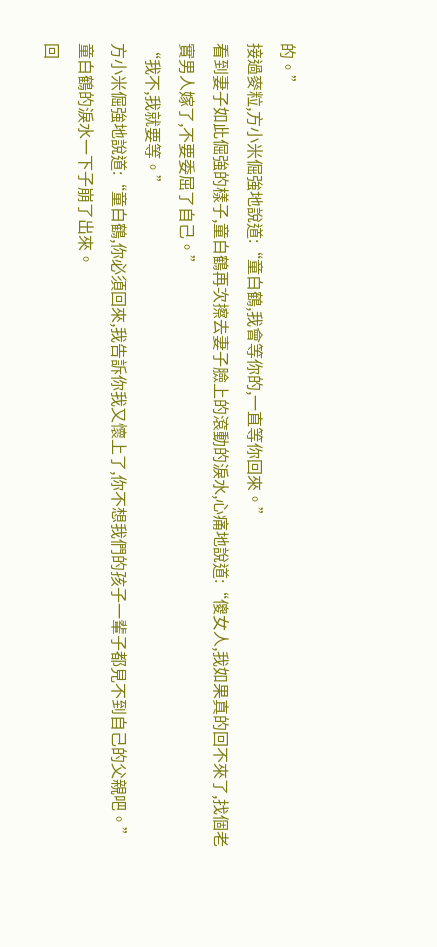的。”
接過麥粒,方小米倔強地說道:“童白鶴,我會等你的,一直等你回來。”
看到妻子如此倔強的樣子,童白鶴再次擦去妻子臉上的滾動的淚水,心痛地說道:“傻女人,我如果真的回不來了,找個老實男人嫁了,不要委屈了自己。”
“我不,我就要等。”
方小米倔強地說道:“童白鶴,你必須回來,我告訴你我又懷上了,你不想我們的孩子一輩子都見不到自己的父親吧。”
童白鶴的淚水一下子崩了出來。
回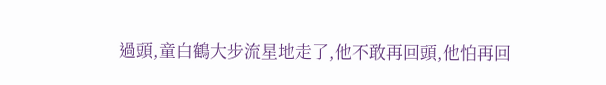過頭,童白鶴大步流星地走了,他不敢再回頭,他怕再回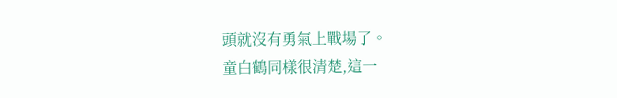頭就沒有勇氣上戰場了。
童白鶴同樣很清楚,這一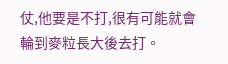仗,他要是不打,很有可能就會輪到麥粒長大後去打。